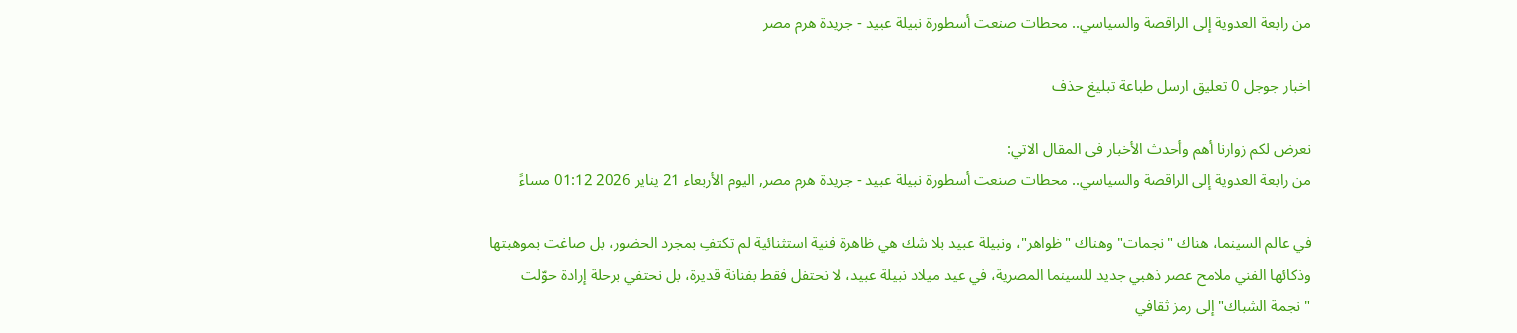من رابعة العدوية إلى الراقصة والسياسي.. محطات صنعت أسطورة نبيلة عبيد - جريدة هرم مصر

اخبار جوجل 0 تعليق ارسل طباعة تبليغ حذف

نعرض لكم زوارنا أهم وأحدث الأخبار فى المقال الاتي:
من رابعة العدوية إلى الراقصة والسياسي.. محطات صنعت أسطورة نبيلة عبيد - جريدة هرم مصر, اليوم الأربعاء 21 يناير 2026 01:12 مساءً

في عالم السينما، هناك "نجمات" وهناك "ظواهر"، ونبيلة عبيد بلا شك هي ظاهرة فنية استثنائية لم تكتفِ بمجرد الحضور، بل صاغت بموهبتها وذكائها الفني ملامح عصر ذهبي جديد للسينما المصرية، في عيد ميلاد نبيلة عبيد، لا نحتفل فقط بفنانة قديرة، بل نحتفي برحلة إرادة حوّلت "نجمة الشباك" إلى رمز ثقافي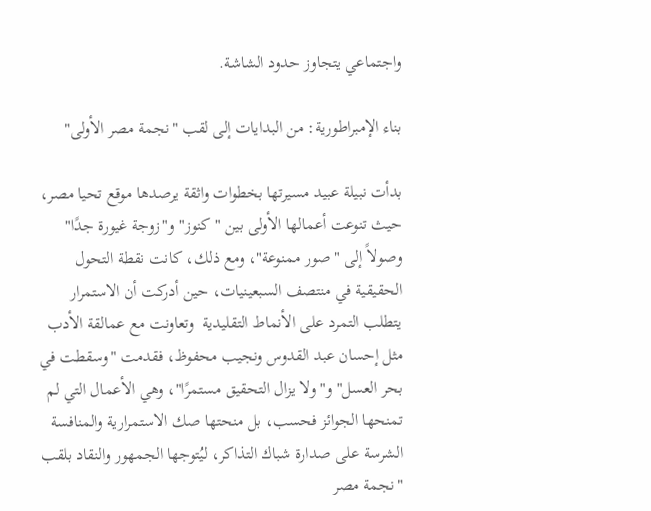واجتماعي يتجاوز حدود الشاشة.

بناء الإمبراطورية: من البدايات إلى لقب "نجمة مصر الأولى"

بدأت نبيلة عبيد مسيرتها بخطوات واثقة يرصدها موقع تحيا مصر، حيث تنوعت أعمالها الأولى بين "كنوز" و"زوجة غيورة جدًا" وصولاً إلى "صور ممنوعة"، ومع ذلك، كانت نقطة التحول الحقيقية في منتصف السبعينيات، حين أدركت أن الاستمرار يتطلب التمرد على الأنماط التقليدية  وتعاونت مع عمالقة الأدب مثل إحسان عبد القدوس ونجيب محفوظ، فقدمت "وسقطت في بحر العسل" و"ولا يزال التحقيق مستمرًا"، وهي الأعمال التي لم تمنحها الجوائز فحسب، بل منحتها صك الاستمرارية والمنافسة الشرسة على صدارة شباك التذاكر، ليُتوجها الجمهور والنقاد بلقب "نجمة مصر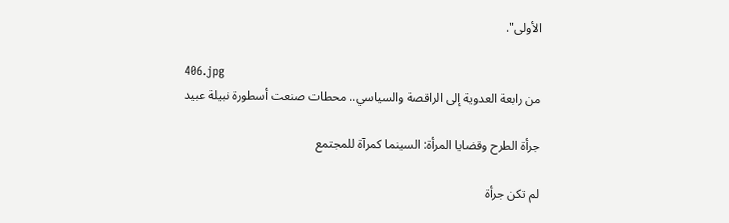الأولى".

406.jpg
من رابعة العدوية إلى الراقصة والسياسي.. محطات صنعت أسطورة نبيلة عبيد

جرأة الطرح وقضايا المرأة: السينما كمرآة للمجتمع

لم تكن جرأة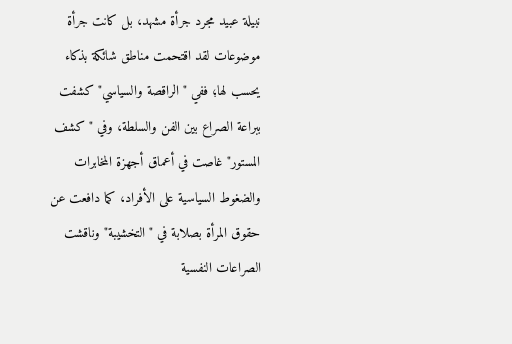نبيلة عبيد مجرد جرأة مشهد، بل كانت جرأة موضوعات لقد اقتحمت مناطق شائكة بذكاء يحسب لها؛ ففي "الراقصة والسياسي" كشفت ببراعة الصراع بين الفن والسلطة، وفي "كشف المستور" غاصت في أعماق أجهزة المخابرات والضغوط السياسية على الأفراد، كما دافعت عن حقوق المرأة بصلابة في "التخشيبة" وناقشت الصراعات النفسية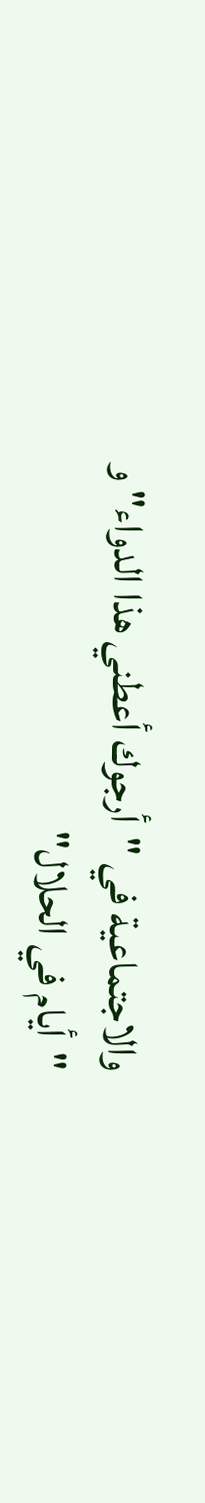والاجتماعية في "أرجوك أعطني هذا الدواء" و "أيام في الحلال"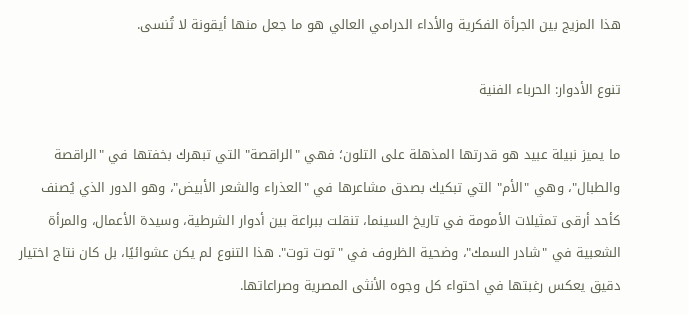هذا المزيج بين الجرأة الفكرية والأداء الدرامي العالي هو ما جعل منها أيقونة لا تُنسى.

تنوع الأدوار: الحرباء الفنية

ما يميز نبيلة عبيد هو قدرتها المذهلة على التلون؛ فهي "الراقصة" التي تبهرك بخفتها في "الراقصة والطبال"، وهي "الأم" التي تبكيك بصدق مشاعرها في "العذراء والشعر الأبيض"، وهو الدور الذي يُصنف كأحد أرقى تمثيلات الأمومة في تاريخ السينما، تنقلت ببراعة بين أدوار الشرطية، وسيدة الأعمال، والمرأة الشعبية في "شادر السمك"، وضحية الظروف في "توت توت". هذا التنوع لم يكن عشوائيًا، بل كان نتاج اختيار دقيق يعكس رغبتها في احتواء كل وجوه الأنثى المصرية وصراعاتها.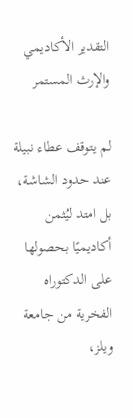التقدير الأكاديمي والإرث المستمر

لم يتوقف عطاء نبيلة عند حدود الشاشة، بل امتد ليُثمن أكاديميًا بحصولها على الدكتوراه الفخرية من جامعة ويلز،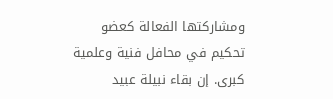ومشاركتها الفعالة كعضو تحكيم في محافل فنية وعلمية كبرى. إن بقاء نبيلة عبيد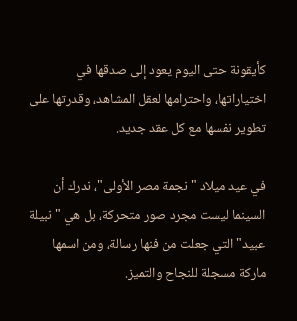كأيقونة حتى اليوم يعود إلى صدقها في اختياراتها، واحترامها لعقل المشاهد، وقدرتها على تطوير نفسها مع كل عقد جديد.

في عيد ميلاد "نجمة مصر الأولى"، ندرك أن السينما ليست مجرد صور متحركة، بل هي "نبيلة عبيد" التي جعلت من فنها رسالة، ومن اسمها ماركة مسجلة للنجاح والتميز.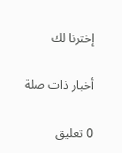إخترنا لك

أخبار ذات صلة

0 تعليق